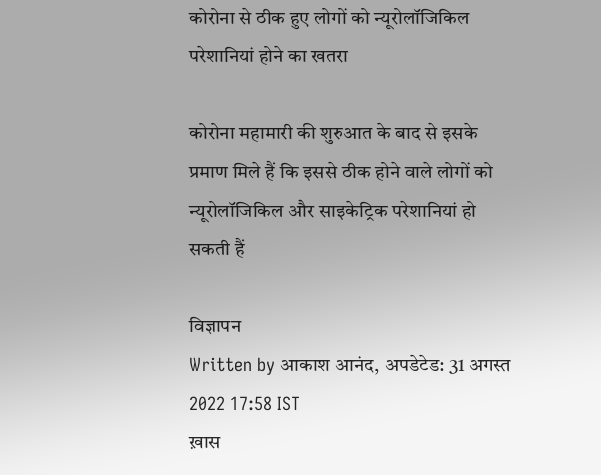कोरोना से ठीक हुए लोगों को न्यूरोलॉजिकिल परेशानियां होने का खतरा

कोरोना महामारी की शुरुआत के बाद से इसके प्रमाण मिले हैं कि इससे ठीक होने वाले लोगों को न्यूरोलॉजिकिल और साइकेट्रिक परेशानियां हो सकती हैं

विज्ञापन
Written by आकाश आनंद, अपडेटेड: 31 अगस्त 2022 17:58 IST
ख़ास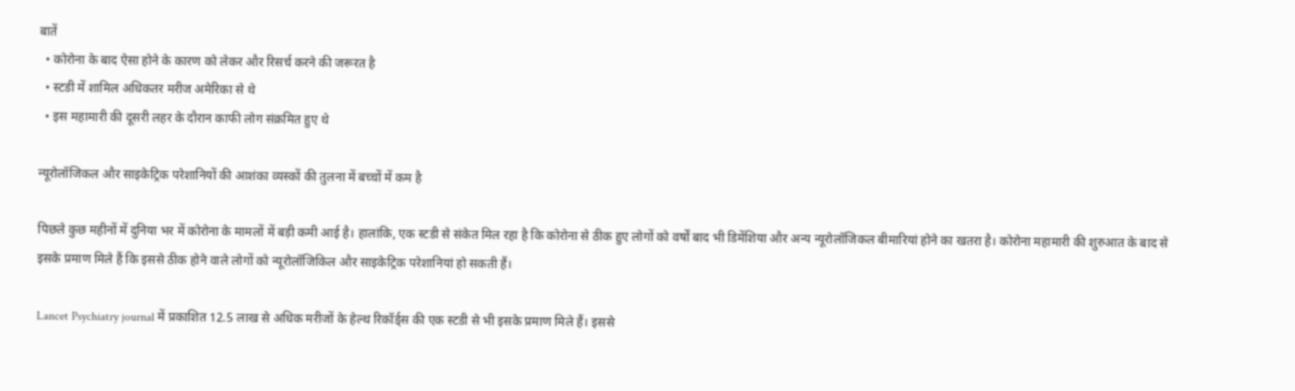बातें
  • कोरोना के बाद ऐसा होने के कारण को लेकर और रिसर्च करने की जरूरत है
  • स्टडी में शामिल अधिकतर मरीज अमेरिका से थे
  • इस महामारी की दूसरी लहर के दौरान काफी लोग संक्रमित हुए थे

न्यूरोलॉजिकल और साइकेट्रिक परेशानियों की आशंका व्यस्कों की तुलना में बच्चों में कम है

पिछले कुछ महीनों में दुनिया भर में कोरोना के मामलों में बड़ी कमी आई है। हालांकि, एक स्टडी से संकेत मिल रहा है कि कोरोना से ठीक हुए लोगों को वर्षों बाद भी डिमेंशिया और अन्य न्यूरोलॉजिकल बीमारियां होने का खतरा है। कोरोना महामारी की शुरुआत के बाद से इसके प्रमाण मिले हैं कि इससे ठीक होने वाले लोगों को न्यूरोलॉजिकिल और साइकेट्रिक परेशानियां हो सकती हैं।

Lancet Psychiatry journal में प्रकाशित 12.5 लाख से अधिक मरीजों के हेल्थ रिकॉर्ड्स की एक स्टडी से भी इसके प्रमाण मिले हैं। इससे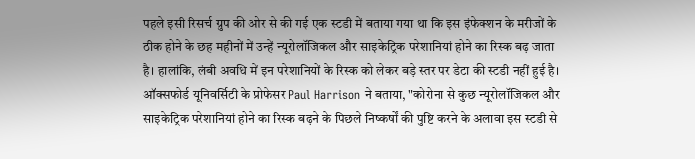पहले इसी रिसर्च ग्रुप की ओर से की गई एक स्टडी में बताया गया था कि इस इंफेक्शन के मरीजों के ठीक होने के छह महीनों में उन्हें न्यूरोलॉजिकल और साइकेट्रिक परेशानियां होने का रिस्क बढ़ जाता है। हालांकि, लंबी अवधि में इन परेशानियों के रिस्क को लेकर बड़े स्तर पर डेटा की स्टडी नहीं हुई है। ऑक्सफोर्ड यूनिवर्सिटी के प्रोफेसर Paul Harrison ने बताया, "कोरोना से कुछ न्यूरोलॉजिकल और साइकेट्रिक परेशानियां होने का रिस्क बढ़ने के पिछले निष्कर्षों की पुष्टि करने के अलावा इस स्टडी से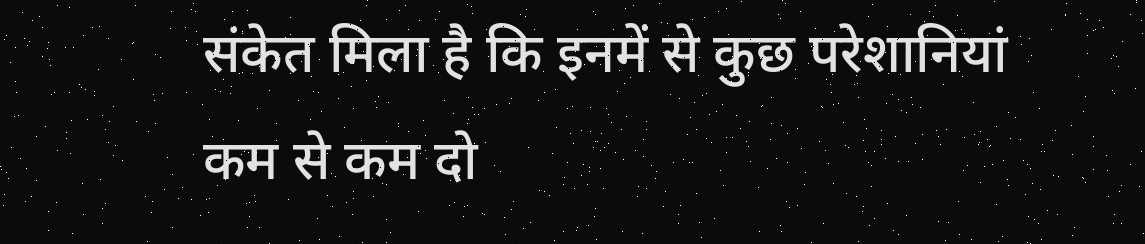संकेत मिला है कि इनमें से कुछ परेशानियां कम से कम दो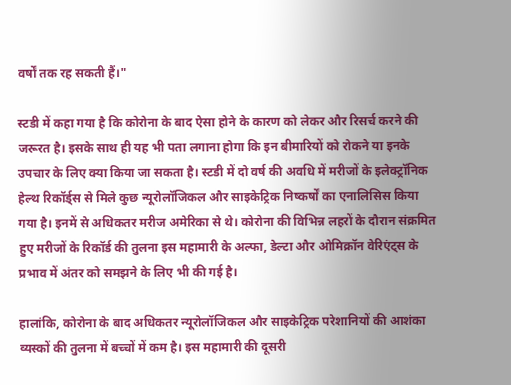वर्षों तक रह सकती हैं।"

स्टडी में कहा गया है कि कोरोना के बाद ऐसा होने के कारण को लेकर और रिसर्च करने की जरूरत है। इसके साथ ही यह भी पता लगाना होगा कि इन बीमारियों को रोकने या इनके उपचार के लिए क्या किया जा सकता है। स्टडी में दो वर्ष की अवधि में मरीजों के इलेक्ट्रॉनिक हेल्थ रिकॉर्ड्स से मिले कुछ न्यूरोलॉजिकल और साइकेट्रिक निष्कर्षों का एनालिसिस किया गया है। इनमें से अधिकतर मरीज अमेरिका से थे। कोरोना की विभिन्न लहरों के दौरान संक्रमित हुए मरीजों के रिकॉर्ड की तुलना इस महामारी के अल्फा, डेल्टा और ओमिक्रॉन वेरिएंट्स के प्रभाव में अंतर को समझने के लिए भी की गई है।

हालांकि, कोरोना के बाद अधिकतर न्यूरोलॉजिकल और साइकेट्रिक परेशानियों की आशंका व्यस्कों की तुलना में बच्चों में कम है। इस महामारी की दूसरी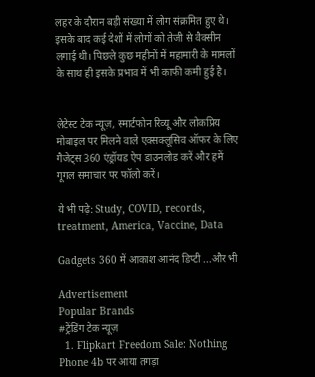लहर के दौरान बड़ी संख्या में लोग संक्रमित हुए थे। इसके बाद कई देशों में लोगों को तेजी से वैक्सीन लगाई थी। पिछले कुछ महीनों में महामारी के मामलों के साथ ही इसके प्रभाव में भी काफी कमी हुई है।


लेटेस्ट टेक न्यूज़, स्मार्टफोन रिव्यू और लोकप्रिय मोबाइल पर मिलने वाले एक्सक्लूसिव ऑफर के लिए गैजेट्स 360 एंड्रॉयड ऐप डाउनलोड करें और हमें गूगल समाचार पर फॉलो करें।

ये भी पढ़े: Study, COVID, records, treatment, America, Vaccine, Data

Gadgets 360 में आकाश आनंद डिप्टी ...और भी

Advertisement
Popular Brands
#ट्रेंडिंग टेक न्यूज़
  1. Flipkart Freedom Sale: Nothing Phone 4b पर आया तगड़ा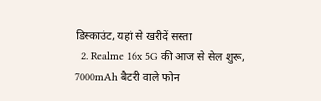डिस्काउंट, यहां से खरीदें सस्ता
  2. Realme 16x 5G की आज से सेल शुरू, 7000mAh बैटरी वाले फोन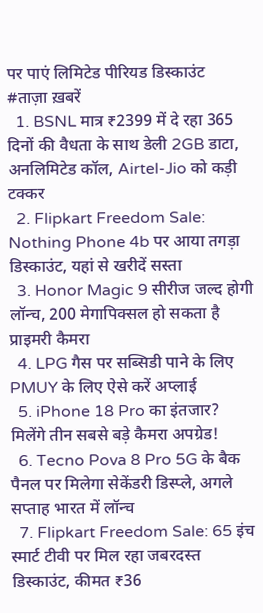पर पाएं लिमिटेड पीरियड डिस्काउंट
#ताज़ा ख़बरें
  1. BSNL मात्र ₹2399 में दे रहा 365 दिनों की वैधता के साथ डेली 2GB डाटा, अनलिमिटेड कॉल, Airtel-Jio को कड़ी टक्कर
  2. Flipkart Freedom Sale: Nothing Phone 4b पर आया तगड़ा डिस्काउंट, यहां से खरीदें सस्ता
  3. Honor Magic 9 सीरीज जल्द होगी लॉन्च, 200 मेगापिक्सल हो सकता है प्राइमरी कैमरा
  4. LPG गैस पर सब्सिडी पाने के लिए PMUY के लिए ऐसे करें अप्लाई
  5. iPhone 18 Pro का इंतजार? मिलेंगे तीन सबसे बड़े कैमरा अपग्रेड!
  6. Tecno Pova 8 Pro 5G के बैक पैनल पर मिलेगा सेकेंडरी डिस्प्ले, अगले सप्ताह भारत में लॉन्च
  7. Flipkart Freedom Sale: 65 इंच स्मार्ट टीवी पर मिल रहा जबरदस्त डिस्काउंट, कीमत ₹36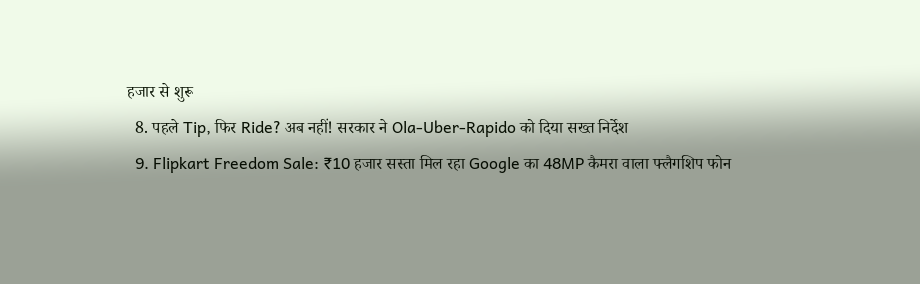हजार से शुरू
  8. पहले Tip, फिर Ride? अब नहीं! सरकार ने Ola-Uber-Rapido को दिया सख्त निर्देश
  9. Flipkart Freedom Sale: ₹10 हजार सस्ता मिल रहा Google का 48MP कैमरा वाला फ्लैगशिप फोन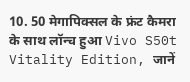10. 50 मेगापिक्सल के फ्रंट कैमरा के साथ लॉन्च हुआ Vivo S50t Vitality Edition, जानें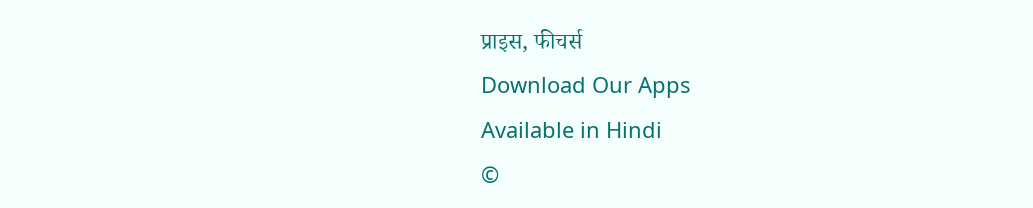प्राइस, फीचर्स
Download Our Apps
Available in Hindi
©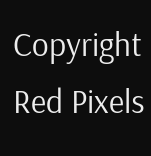Copyright Red Pixels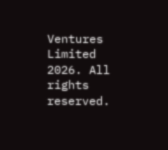Ventures Limited 2026. All rights reserved.